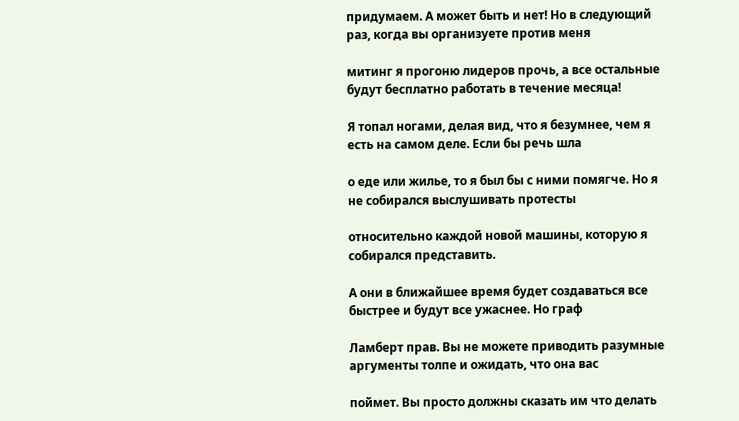придумаем. А может быть и нет! Но в следующий раз, когда вы организуете против меня

митинг я прогоню лидеров прочь, а все остальные будут бесплатно работать в течение месяца!

Я топал ногами, делая вид, что я безумнее, чем я есть на самом деле. Если бы речь шла

о еде или жилье, то я был бы с ними помягче. Но я не собирался выслушивать протесты

относительно каждой новой машины, которую я собирался представить.

А они в ближайшее время будет создаваться все быстрее и будут все ужаснее. Но граф

Ламберт прав. Вы не можете приводить разумные аргументы толпе и ожидать, что она вас

поймет. Вы просто должны сказать им что делать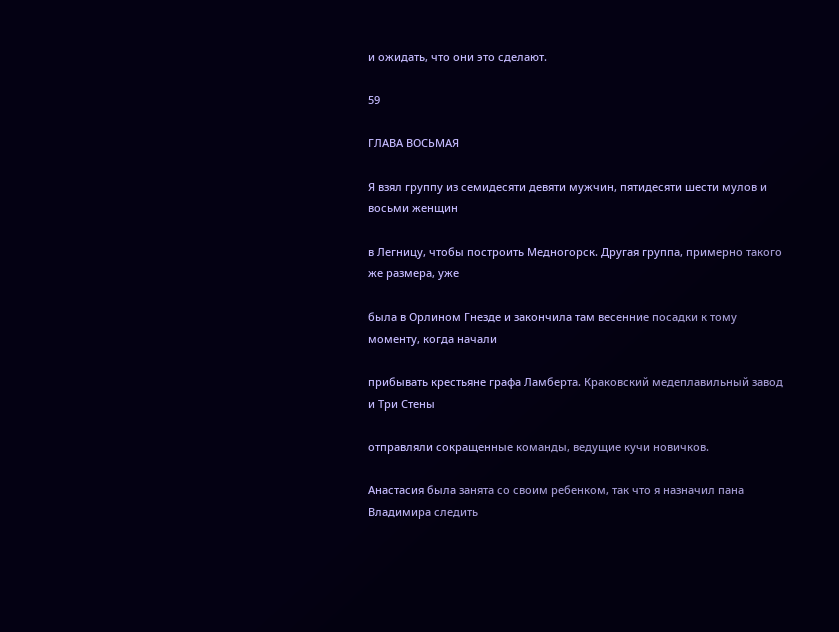и ожидать, что они это сделают.

59

ГЛАВА ВОСЬМАЯ

Я взял группу из семидесяти девяти мужчин, пятидесяти шести мулов и восьми женщин

в Легницу, чтобы построить Медногорск. Другая группа, примерно такого же размера, уже

была в Орлином Гнезде и закончила там весенние посадки к тому моменту, когда начали

прибывать крестьяне графа Ламберта. Краковский медеплавильный завод и Три Стены

отправляли сокращенные команды, ведущие кучи новичков.

Анастасия была занята со своим ребенком, так что я назначил пана Владимира следить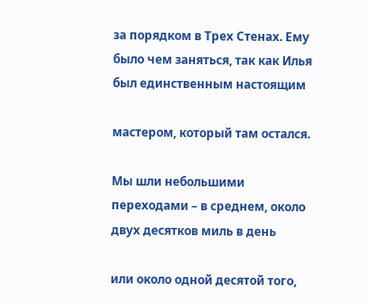за порядком в Трех Стенах. Ему было чем заняться, так как Илья был единственным настоящим

мастером, который там остался.

Мы шли небольшими переходами – в среднем, около двух десятков миль в день

или около одной десятой того,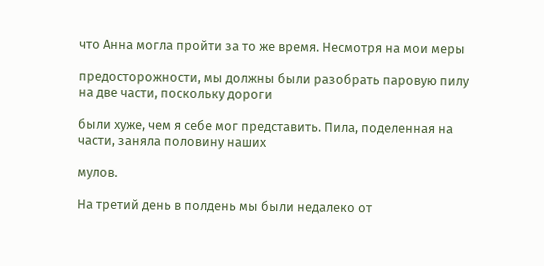что Анна могла пройти за то же время. Несмотря на мои меры

предосторожности, мы должны были разобрать паровую пилу на две части, поскольку дороги

были хуже, чем я себе мог представить. Пила, поделенная на части, заняла половину наших

мулов.

На третий день в полдень мы были недалеко от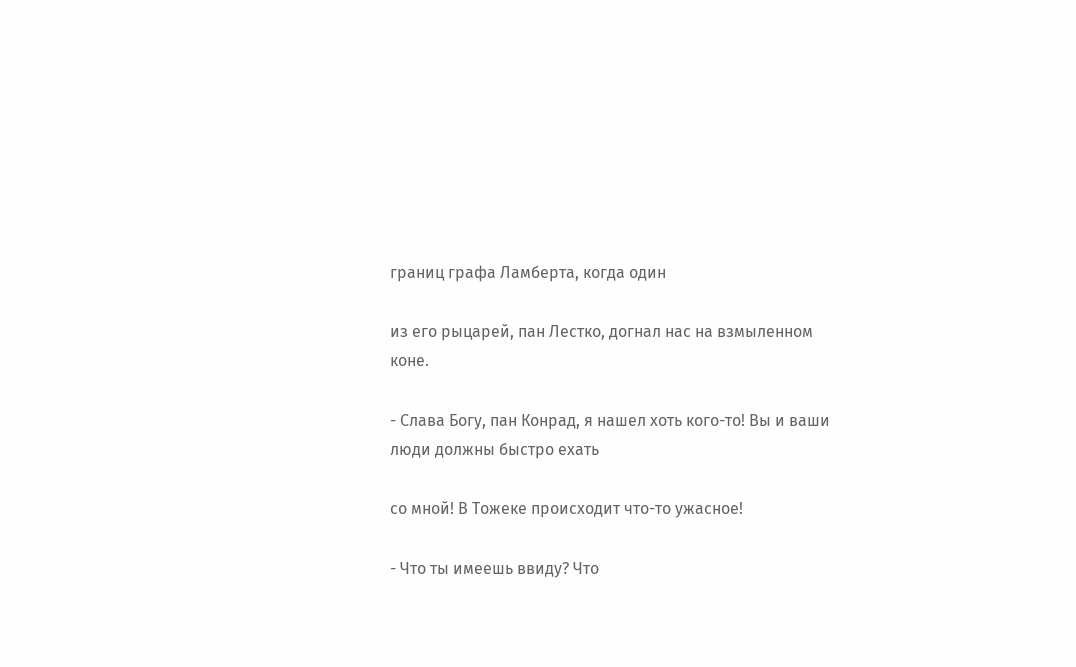границ графа Ламберта, когда один

из его рыцарей, пан Лестко, догнал нас на взмыленном коне.

- Слава Богу, пан Конрад, я нашел хоть кого-то! Вы и ваши люди должны быстро ехать

со мной! В Тожеке происходит что-то ужасное!

- Что ты имеешь ввиду? Что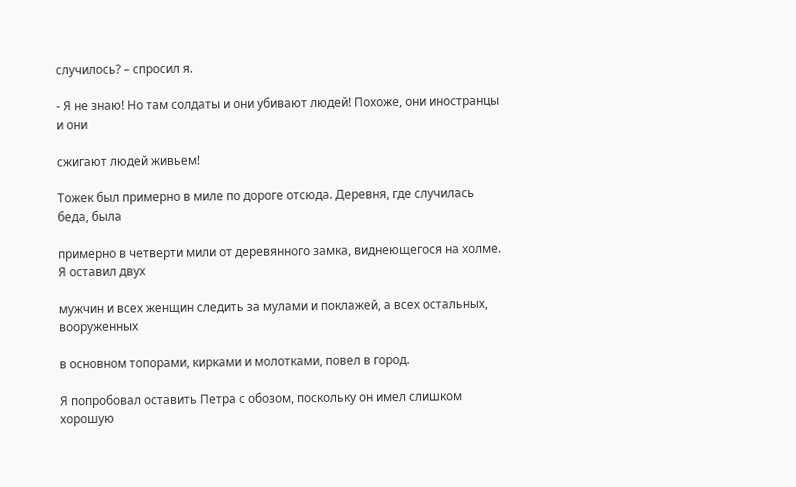случилось? – спросил я.

- Я не знаю! Но там солдаты и они убивают людей! Похоже, они иностранцы и они

сжигают людей живьем!

Тожек был примерно в миле по дороге отсюда. Деревня, где случилась беда, была

примерно в четверти мили от деревянного замка, виднеющегося на холме. Я оставил двух

мужчин и всех женщин следить за мулами и поклажей, а всех остальных, вооруженных

в основном топорами, кирками и молотками, повел в город.

Я попробовал оставить Петра с обозом, поскольку он имел слишком хорошую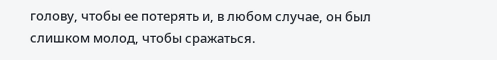голову, чтобы ее потерять и, в любом случае, он был слишком молод, чтобы сражаться.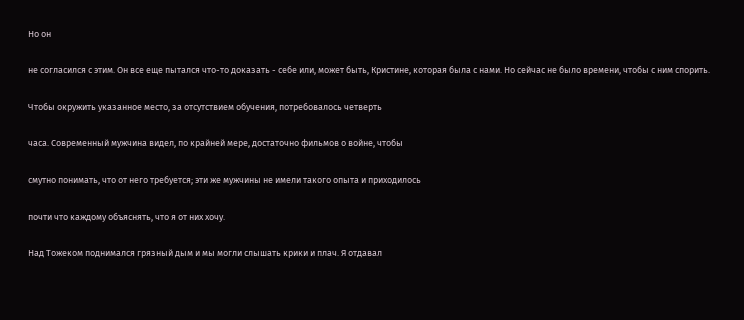Но он

не согласился с этим. Он все еще пытался что-то доказать - себе или, может быть, Кристине, которая была с нами. Но сейчас не было времени, чтобы с ним спорить.

Чтобы окружить указанное место, за отсутствием обучения, потребовалось четверть

часа. Современный мужчина видел, по крайней мере, достаточно фильмов о войне, чтобы

смутно понимать, что от него требуется; эти же мужчины не имели такого опыта и приходилось

почти что каждому объяснять, что я от них хочу.

Над Тожеком поднимался грязный дым и мы могли слышать крики и плач. Я отдавал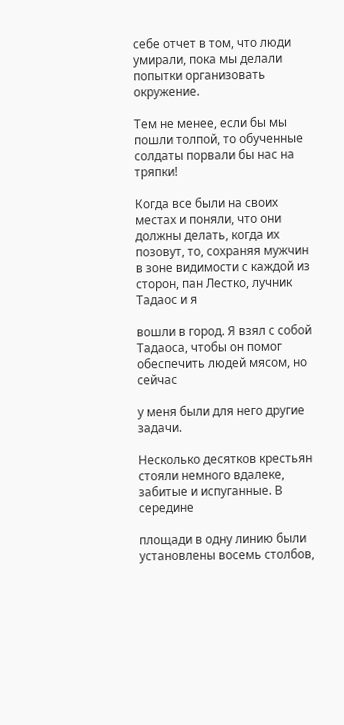себе отчет в том, что люди умирали, пока мы делали попытки организовать окружение.

Тем не менее, если бы мы пошли толпой, то обученные солдаты порвали бы нас на тряпки!

Когда все были на своих местах и поняли, что они должны делать, когда их позовут, то, сохраняя мужчин в зоне видимости с каждой из сторон, пан Лестко, лучник Тадаос и я

вошли в город. Я взял с собой Тадаоса, чтобы он помог обеспечить людей мясом, но сейчас

у меня были для него другие задачи.

Несколько десятков крестьян стояли немного вдалеке, забитые и испуганные. В середине

площади в одну линию были установлены восемь столбов,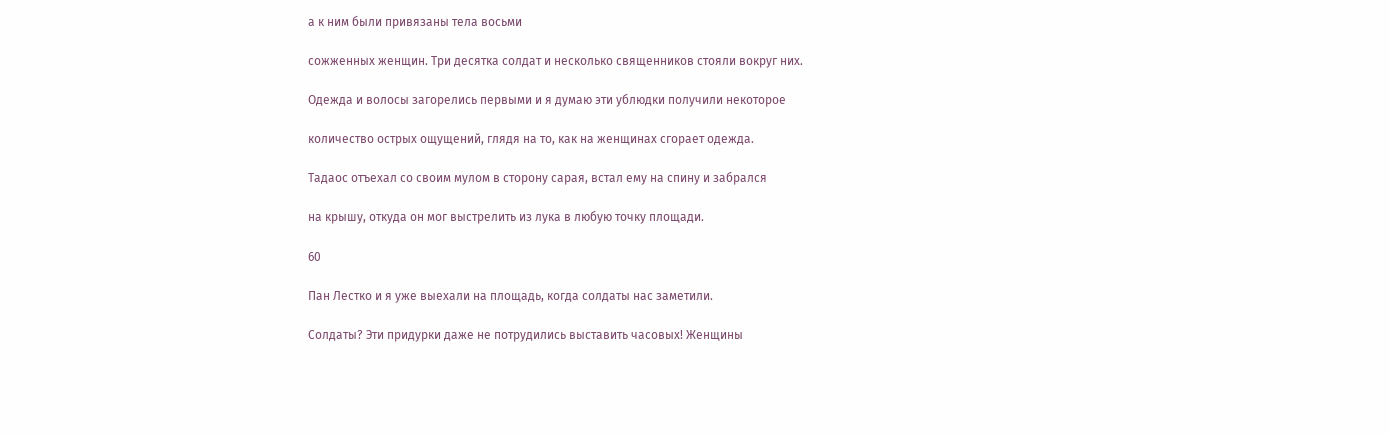а к ним были привязаны тела восьми

сожженных женщин. Три десятка солдат и несколько священников стояли вокруг них.

Одежда и волосы загорелись первыми и я думаю эти ублюдки получили некоторое

количество острых ощущений, глядя на то, как на женщинах сгорает одежда.

Тадаос отъехал со своим мулом в сторону сарая, встал ему на спину и забрался

на крышу, откуда он мог выстрелить из лука в любую точку площади.

60

Пан Лестко и я уже выехали на площадь, когда солдаты нас заметили.

Солдаты? Эти придурки даже не потрудились выставить часовых! Женщины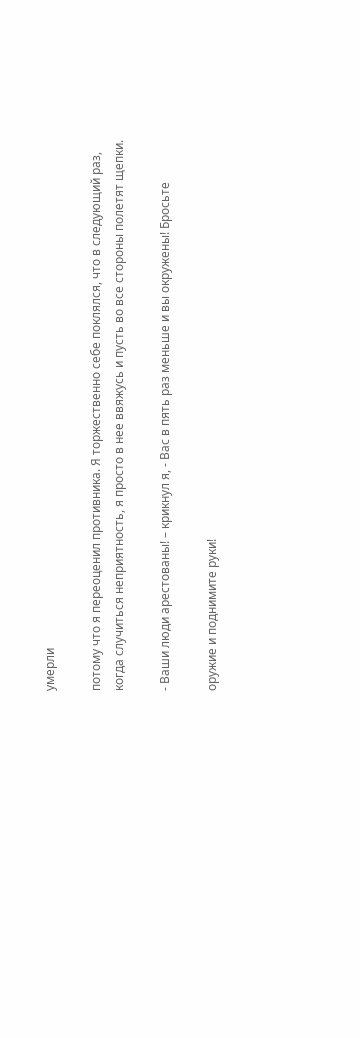умерли

потому что я переоценил противника. Я торжественно себе поклялся, что в следующий раз, когда случиться неприятность, я просто в нее ввяжусь и пусть во все стороны полетят щепки.

- Ваши люди арестованы! – крикнул я, - Вас в пять раз меньше и вы окружены! Бросьте

оружие и поднимите руки!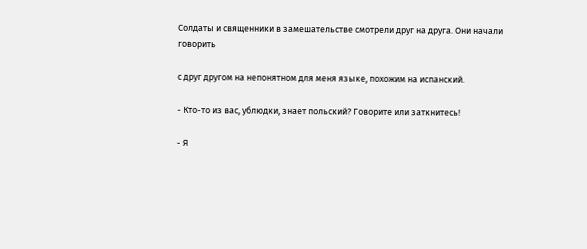Солдаты и священники в замешательстве смотрели друг на друга. Они начали говорить

с друг другом на непонятном для меня языке, похожим на испанский.

- Кто-то из вас, ублюдки, знает польский? Говорите или заткнитесь!

- Я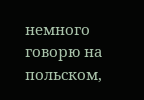немного говорю на польском,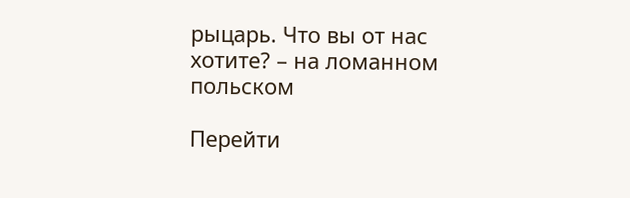рыцарь. Что вы от нас хотите? – на ломанном польском

Перейти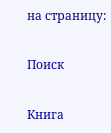на страницу:

Поиск

Книга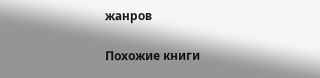жанров

Похожие книги